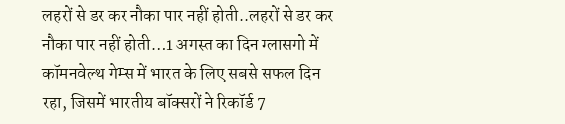लहरों से डर कर नौका पार नहीं होती..लहरों से डर कर नौका पार नहीं होती…1 अगस्त का दिन ग्लासगो में कॉमनवेल्थ गेम्स में भारत के लिए सबसे सफल दिन रहा, जिसमें भारतीय बॉक्सरों ने रिकॉर्ड 7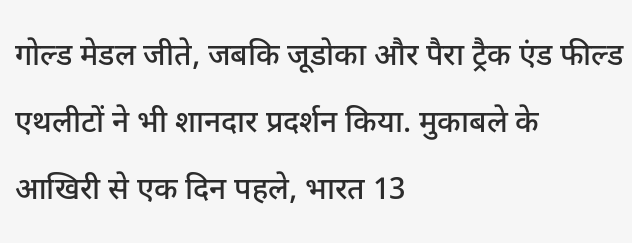गोल्ड मेडल जीते, जबकि जूडोका और पैरा ट्रैक एंड फील्ड एथलीटों ने भी शानदार प्रदर्शन किया. मुकाबले के आखिरी से एक दिन पहले, भारत 13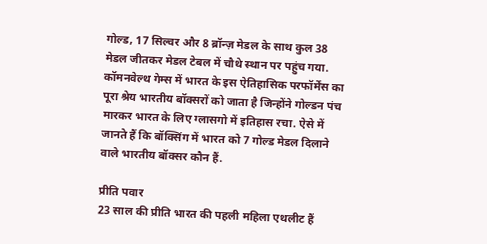गोल्ड, 17 सिल्वर और 8 ब्रॉन्ज़ मेडल के साथ कुल 38 मेडल जीतकर मेडल टेबल में चौथे स्थान पर पहुंच गया. कॉमनवेल्थ गेम्स में भारत के इस ऐतिहासिक परफॉर्मेंस का पूरा श्रेय भारतीय बॉक्सरों को जाता है जिन्होंने गोल्डन पंच मारकर भारत के लिए ग्लासगो में इतिहास रचा. ऐसे में जानते हैं कि बॉक्सिंग में भारत को 7 गोल्ड मेडल दिलाने वाले भारतीय बॉक्सर कौन हैं.

प्रीति पवार
23 साल की प्रीति भारत की पहली महिला एथलीट हैं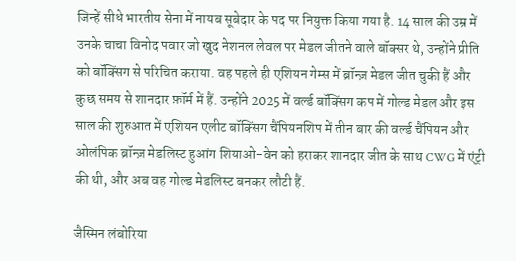जिन्हें सीधे भारतीय सेना में नायब सूबेदार के पद पर नियुक्त किया गया है. 14 साल की उम्र में उनके चाचा विनोद पवार जो खुद नेशनल लेवल पर मेडल जीतने वाले बॉक्सर थे, उन्होंने प्रीति को बॉक्सिंग से परिचित कराया. वह पहले ही एशियन गेम्स में ब्रॉन्ज़ मेडल जीत चुकी हैं और कुछ समय से शानदार फ़ॉर्म में हैं. उन्होंने 2025 में वर्ल्ड बॉक्सिंग कप में गोल्ड मेडल और इस साल की शुरुआत में एशियन एलीट बॉक्सिंग चैंपियनशिप में तीन बार की वर्ल्ड चैंपियन और ओलंपिक ब्रॉन्ज़ मेडलिस्ट हुआंग शियाओ-वेन को हराकर शानदार जीत के साथ CWG में एंट्री की थी, और अब वह गोल्ड मेडलिस्ट बनकर लौटी हैं.

जैस्मिन लंबोरिया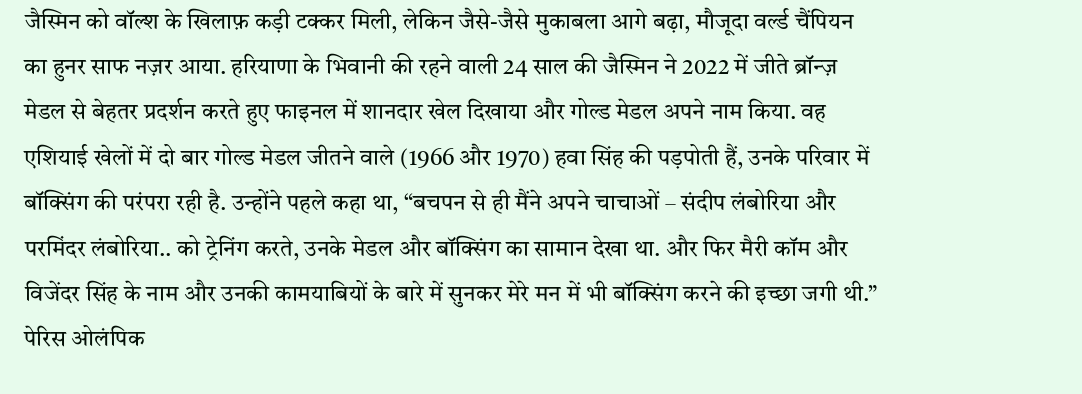जैस्मिन को वॉल्श के खिलाफ़ कड़ी टक्कर मिली, लेकिन जैसे-जैसे मुकाबला आगे बढ़ा, मौजूदा वर्ल्ड चैंपियन का हुनर साफ नज़र आया. हरियाणा के भिवानी की रहने वाली 24 साल की जैस्मिन ने 2022 में जीते ब्रॉन्ज़ मेडल से बेहतर प्रदर्शन करते हुए फाइनल में शानदार खेल दिखाया और गोल्ड मेडल अपने नाम किया. वह एशियाई खेलों में दो बार गोल्ड मेडल जीतने वाले (1966 और 1970) हवा सिंह की पड़पोती हैं, उनके परिवार में बॉक्सिंग की परंपरा रही है. उन्होंने पहले कहा था, “बचपन से ही मैंने अपने चाचाओं – संदीप लंबोरिया और परमिंदर लंबोरिया.. को ट्रेनिंग करते, उनके मेडल और बॉक्सिंग का सामान देखा था. और फिर मैरी कॉम और विजेंदर सिंह के नाम और उनकी कामयाबियों के बारे में सुनकर मेरे मन में भी बॉक्सिंग करने की इच्छा जगी थी.” पेरिस ओलंपिक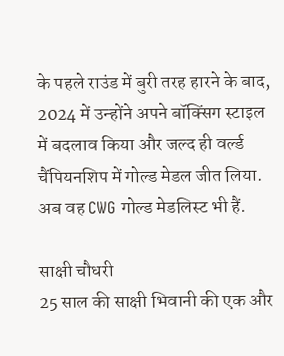के पहले राउंड में बुरी तरह हारने के बाद, 2024 में उन्होंने अपने बॉक्सिंग स्टाइल में बदलाव किया और जल्द ही वर्ल्ड चैंपियनशिप में गोल्ड मेडल जीत लिया. अब वह CWG गोल्ड मेडलिस्ट भी हैं.

साक्षी चौधरी
25 साल की साक्षी भिवानी की एक और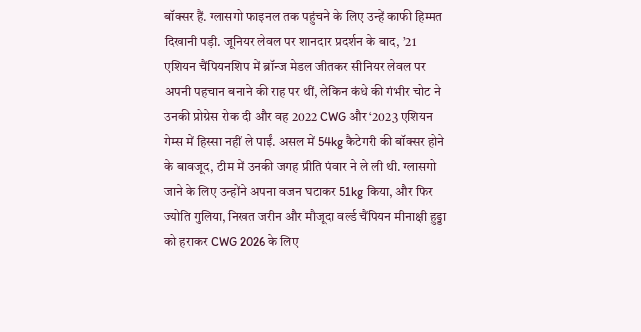बॉक्सर हैं. ग्लासगो फाइनल तक पहुंचने के लिए उन्हें काफी हिम्मत दिखानी पड़ी. जूनियर लेवल पर शानदार प्रदर्शन के बाद, ’21 एशियन चैंपियनशिप में ब्रॉन्ज मेडल जीतकर सीनियर लेवल पर अपनी पहचान बनाने की राह पर थीं, लेकिन कंधे की गंभीर चोट ने उनकी प्रोग्रेस रोक दी और वह 2022 CWG और ‘2023 एशियन गेम्स में हिस्सा नहीं ले पाईं. असल में 54kg कैटेगरी की बॉक्सर होने के बावजूद, टीम में उनकी जगह प्रीति पंवार ने ले ली थी. ग्लासगो जाने के लिए उन्होंने अपना वजन घटाकर 51kg किया, और फिर ज्योति गुलिया, निखत जरीन और मौजूदा वर्ल्ड चैंपियन मीनाक्षी हुड्डा को हराकर CWG 2026 के लिए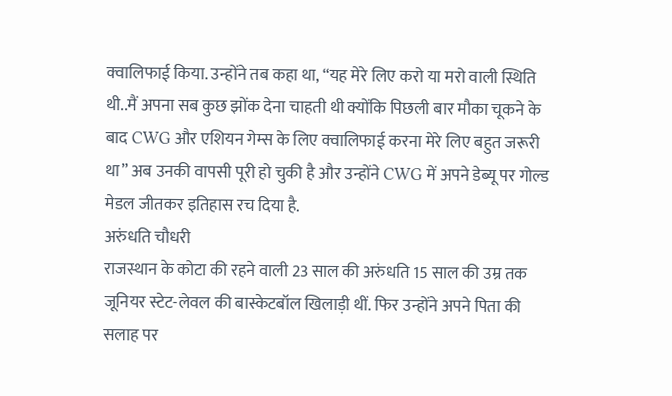क्वालिफाई किया. उन्होंने तब कहा था, “यह मेरे लिए करो या मरो वाली स्थिति थी..मैं अपना सब कुछ झोंक देना चाहती थी क्योंकि पिछली बार मौका चूकने के बाद CWG और एशियन गेम्स के लिए क्वालिफाई करना मेरे लिए बहुत जरूरी था” अब उनकी वापसी पूरी हो चुकी है और उन्होंने CWG में अपने डेब्यू पर गोल्ड मेडल जीतकर इतिहास रच दिया है.
अरुंधति चौधरी
राजस्थान के कोटा की रहने वाली 23 साल की अरुंधति 15 साल की उम्र तक जूनियर स्टेट-लेवल की बास्केटबॉल खिलाड़ी थीं. फिर उन्होंने अपने पिता की सलाह पर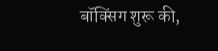बॉक्सिंग शुरू की,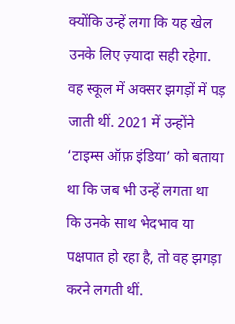क्योंकि उन्हें लगा कि यह खेल उनके लिए ज़्यादा सही रहेगा. वह स्कूल में अक्सर झगड़ों में पड़ जाती थीं. 2021 में उन्होंने ‘टाइम्स ऑफ़ इंडिया’ को बताया था कि जब भी उन्हें लगता था कि उनके साथ भेदभाव या पक्षपात हो रहा है, तो वह झगड़ा करने लगती थीं.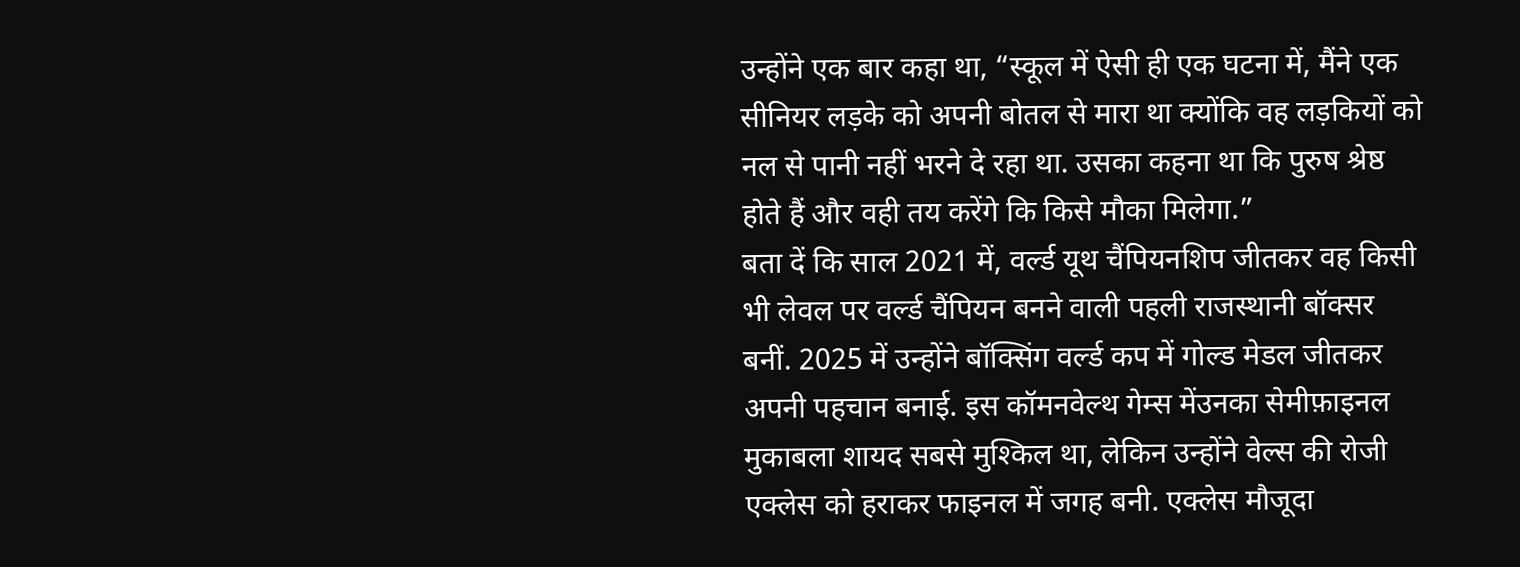उन्होंने एक बार कहा था, “स्कूल में ऐसी ही एक घटना में, मैंने एक सीनियर लड़के को अपनी बोतल से मारा था क्योंकि वह लड़कियों को नल से पानी नहीं भरने दे रहा था. उसका कहना था कि पुरुष श्रेष्ठ होते हैं और वही तय करेंगे कि किसे मौका मिलेगा.”
बता दें कि साल 2021 में, वर्ल्ड यूथ चैंपियनशिप जीतकर वह किसी भी लेवल पर वर्ल्ड चैंपियन बनने वाली पहली राजस्थानी बॉक्सर बनीं. 2025 में उन्होंने बॉक्सिंग वर्ल्ड कप में गोल्ड मेडल जीतकर अपनी पहचान बनाई. इस कॉमनवेल्थ गेम्स मेंउनका सेमीफ़ाइनल मुकाबला शायद सबसे मुश्किल था, लेकिन उन्होंने वेल्स की रोजी एक्लेस को हराकर फाइनल में जगह बनी. एक्लेस मौजूदा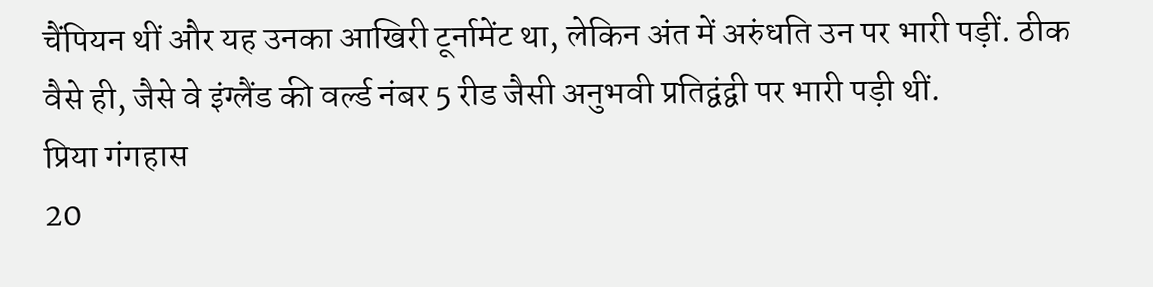चैंपियन थीं और यह उनका आखिरी टूर्नामेंट था, लेकिन अंत में अरुंधति उन पर भारी पड़ीं. ठीक वैसे ही, जैसे वे इंग्लैंड की वर्ल्ड नंबर 5 रीड जैसी अनुभवी प्रतिद्वंद्वी पर भारी पड़ी थीं.
प्रिया गंगहास
20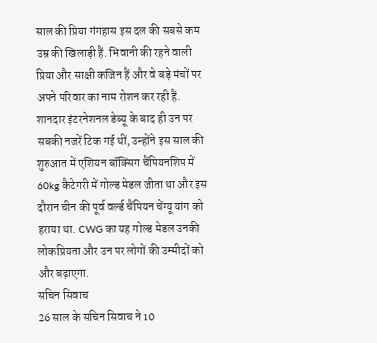साल की प्रिया गंगहास इस दल की सबसे कम उम्र की खिलाड़ी हैं. भिवानी की रहने वाली प्रिया और साक्षी कजिन हैं और वे बड़े मंचों पर अपने परिवार का नाम रोशन कर रही हैं. शानदार इंटरनेशनल डेब्यू के बाद ही उन पर सबकी नजरें टिक गई थीं, उन्होंने इस साल की शुरुआत में एशियन बॉक्सिंग चैंपियनशिप में 60kg कैटेगरी में गोल्ड मेडल जीता था और इस दौरान चीन की पूर्व वर्ल्ड चैंपियन चेंग्यू यांग को हराया था. CWG का यह गोल्ड मेडल उनकी लोकप्रियता और उन पर लोगों की उम्मीदों को और बढ़ाएगा.
सचिन सिवाच
26 साल के सचिन सिवाच ने 10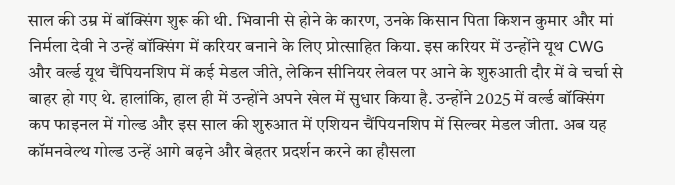साल की उम्र में बॉक्सिंग शुरू की थी. भिवानी से होने के कारण, उनके किसान पिता किशन कुमार और मां निर्मला देवी ने उन्हें बॉक्सिंग में करियर बनाने के लिए प्रोत्साहित किया. इस करियर में उन्होंने यूथ CWG और वर्ल्ड यूथ चैंपियनशिप में कई मेडल जीते, लेकिन सीनियर लेवल पर आने के शुरुआती दौर में वे चर्चा से बाहर हो गए थे. हालांकि, हाल ही में उन्होंने अपने खेल में सुधार किया है. उन्होंने 2025 में वर्ल्ड बॉक्सिंग कप फाइनल में गोल्ड और इस साल की शुरुआत में एशियन चैंपियनशिप में सिल्वर मेडल जीता. अब यह कॉमनवेल्थ गोल्ड उन्हें आगे बढ़ने और बेहतर प्रदर्शन करने का हौसला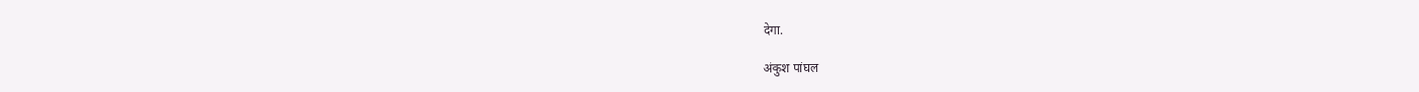देगा.

अंकुश पांघल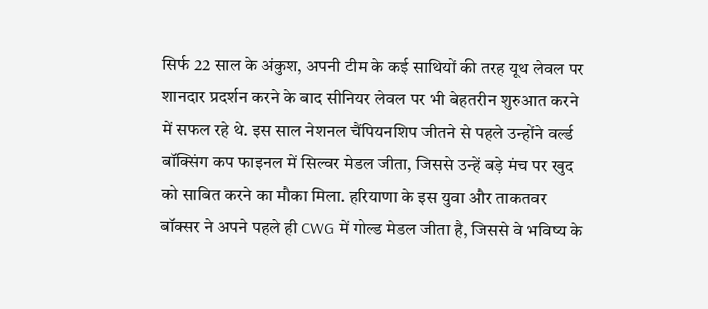सिर्फ 22 साल के अंकुश, अपनी टीम के कई साथियों की तरह यूथ लेवल पर शानदार प्रदर्शन करने के बाद सीनियर लेवल पर भी बेहतरीन शुरुआत करने में सफल रहे थे. इस साल नेशनल चैंपियनशिप जीतने से पहले उन्होंने वर्ल्ड बॉक्सिंग कप फाइनल में सिल्वर मेडल जीता, जिससे उन्हें बड़े मंच पर खुद को साबित करने का मौका मिला. हरियाणा के इस युवा और ताकतवर बॉक्सर ने अपने पहले ही CWG में गोल्ड मेडल जीता है, जिससे वे भविष्य के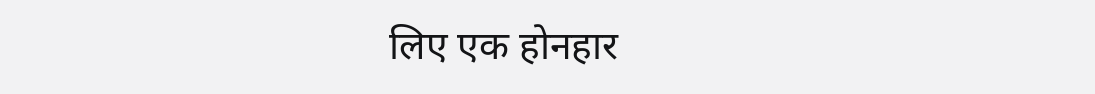लिए एक होनहार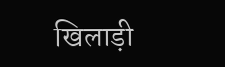खिलाड़ी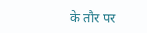के तौर पर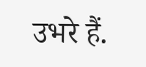उभरे हैं.